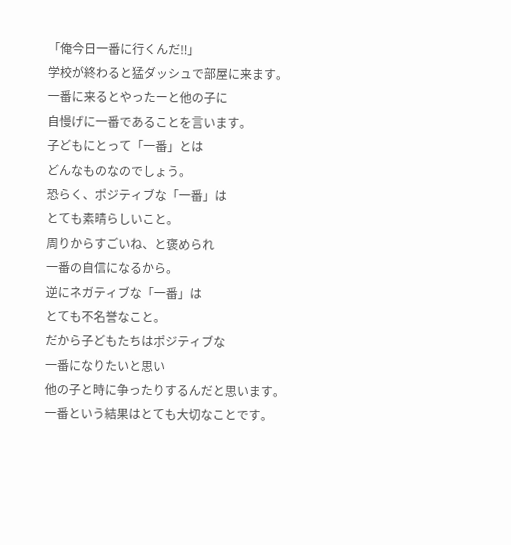「俺今日一番に行くんだ‼」
学校が終わると猛ダッシュで部屋に来ます。
一番に来るとやったーと他の子に
自慢げに一番であることを言います。
子どもにとって「一番」とは
どんなものなのでしょう。
恐らく、ポジティブな「一番」は
とても素晴らしいこと。
周りからすごいね、と褒められ
一番の自信になるから。
逆にネガティブな「一番」は
とても不名誉なこと。
だから子どもたちはポジティブな
一番になりたいと思い
他の子と時に争ったりするんだと思います。
一番という結果はとても大切なことです。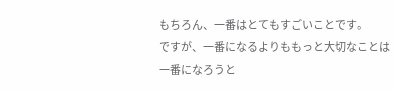もちろん、一番はとてもすごいことです。
ですが、一番になるよりももっと大切なことは
一番になろうと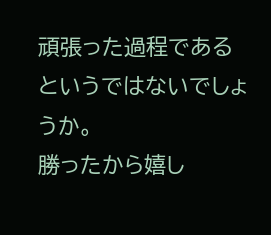頑張った過程である
というではないでしょうか。
勝ったから嬉し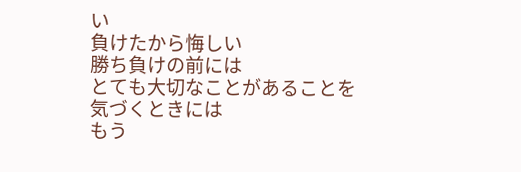い
負けたから悔しい
勝ち負けの前には
とても大切なことがあることを
気づくときには
もう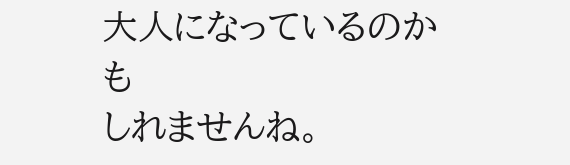大人になっているのかも
しれませんね。